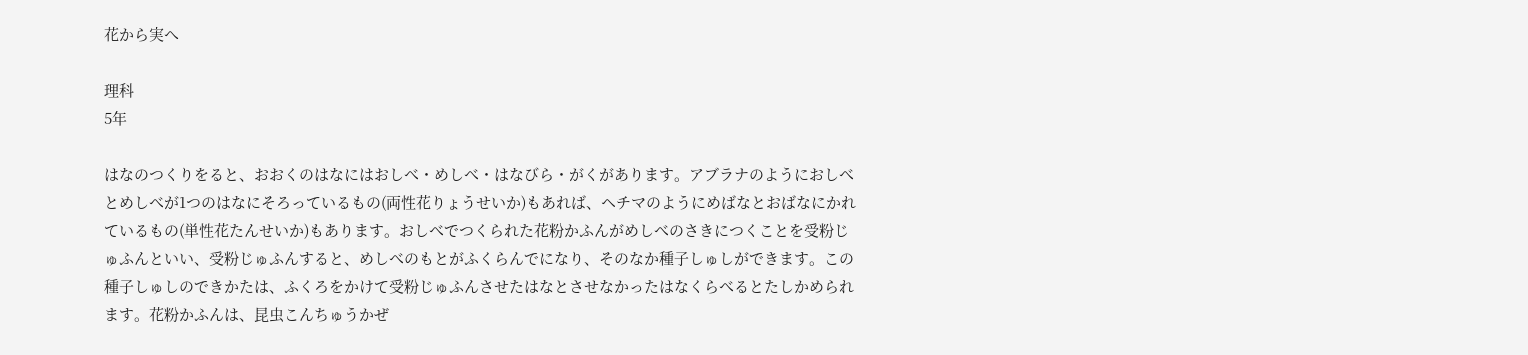花から実へ

理科
5年

はなのつくりをると、おおくのはなにはおしべ・めしべ・はなびら・がくがあります。アブラナのようにおしべとめしべが1つのはなにそろっているもの(両性花りょうせいか)もあれば、ヘチマのようにめばなとおばなにかれているもの(単性花たんせいか)もあります。おしべでつくられた花粉かふんがめしべのさきにつくことを受粉じゅふんといい、受粉じゅふんすると、めしべのもとがふくらんでになり、そのなか種子しゅしができます。この種子しゅしのできかたは、ふくろをかけて受粉じゅふんさせたはなとさせなかったはなくらべるとたしかめられます。花粉かふんは、昆虫こんちゅうかぜ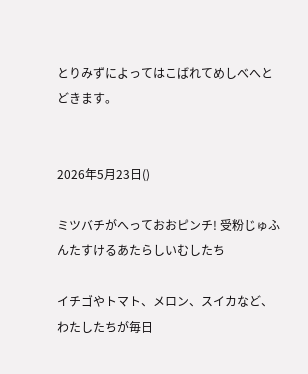とりみずによってはこばれてめしべへとどきます。


2026年5月23日()

ミツバチがへっておおピンチ! 受粉じゅふんたすけるあたらしいむしたち

イチゴやトマト、メロン、スイカなど、わたしたちが毎日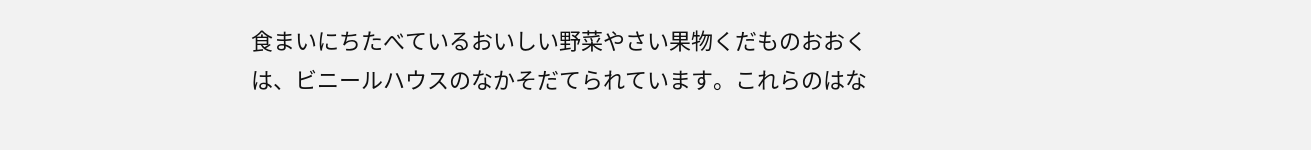食まいにちたべているおいしい野菜やさい果物くだものおおくは、ビニールハウスのなかそだてられています。これらのはな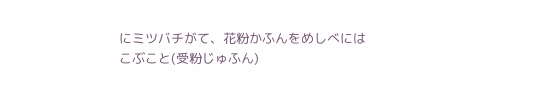にミツバチがて、花粉かふんをめしべにはこぶこと(受粉じゅふん)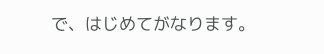で、はじめてがなります。